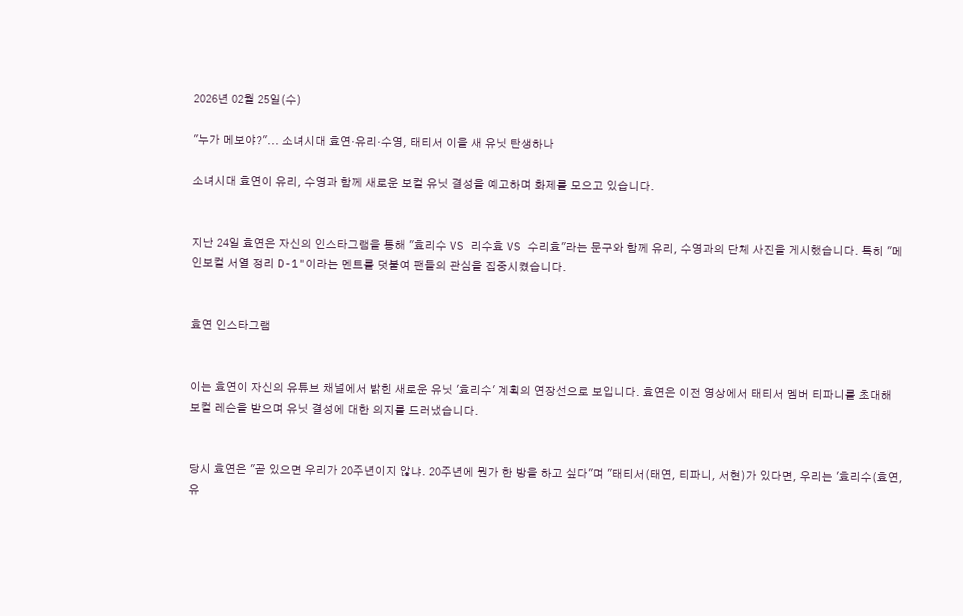2026년 02월 25일(수)

"누가 메보야?"... 소녀시대 효연·유리·수영, 태티서 이을 새 유닛 탄생하나

소녀시대 효연이 유리, 수영과 함께 새로운 보컬 유닛 결성을 예고하며 화제를 모으고 있습니다.


지난 24일 효연은 자신의 인스타그램을 통해 "효리수 VS 리수효 VS 수리효"라는 문구와 함께 유리, 수영과의 단체 사진을 게시했습니다. 특히 "메인보컬 서열 정리 D-1"이라는 멘트를 덧붙여 팬들의 관심을 집중시켰습니다.


효연 인스타그램


이는 효연이 자신의 유튜브 채널에서 밝힌 새로운 유닛 '효리수' 계획의 연장선으로 보입니다. 효연은 이전 영상에서 태티서 멤버 티파니를 초대해 보컬 레슨을 받으며 유닛 결성에 대한 의지를 드러냈습니다.


당시 효연은 "곧 있으면 우리가 20주년이지 않냐. 20주년에 뭔가 한 방을 하고 싶다"며 "태티서(태연, 티파니, 서현)가 있다면, 우리는 '효리수(효연, 유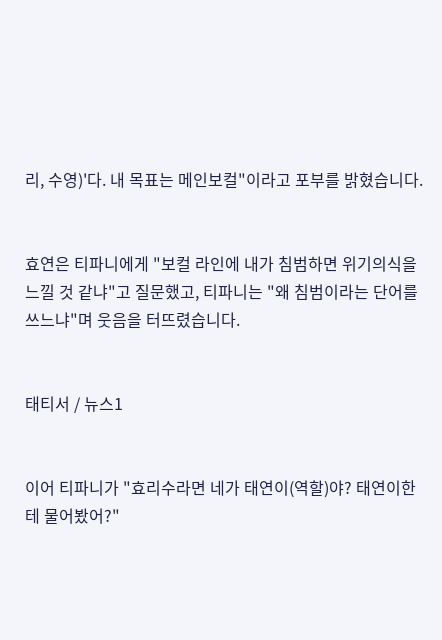리, 수영)'다. 내 목표는 메인보컬"이라고 포부를 밝혔습니다.


효연은 티파니에게 "보컬 라인에 내가 침범하면 위기의식을 느낄 것 같냐"고 질문했고, 티파니는 "왜 침범이라는 단어를 쓰느냐"며 웃음을 터뜨렸습니다.


태티서 / 뉴스1


이어 티파니가 "효리수라면 네가 태연이(역할)야? 태연이한테 물어봤어?"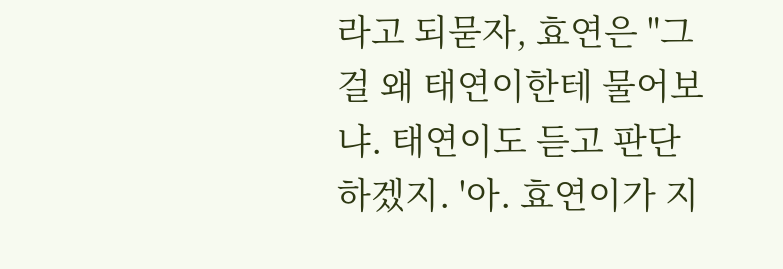라고 되묻자, 효연은 "그걸 왜 태연이한테 물어보냐. 태연이도 듣고 판단하겠지. '아. 효연이가 지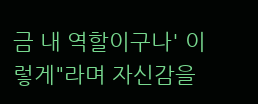금 내 역할이구나' 이렇게"라며 자신감을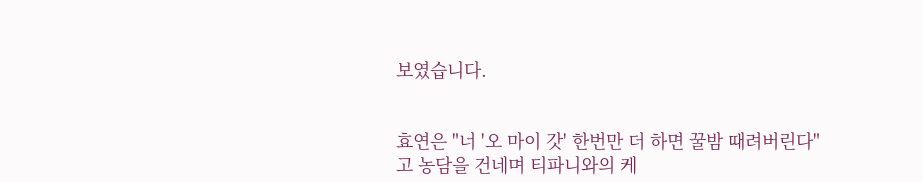보였습니다.


효연은 "너 '오 마이 갓' 한번만 더 하면 꿀밤 때려버린다"고 농담을 건네며 티파니와의 케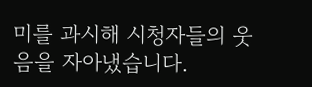미를 과시해 시청자들의 웃음을 자아냈습니다.